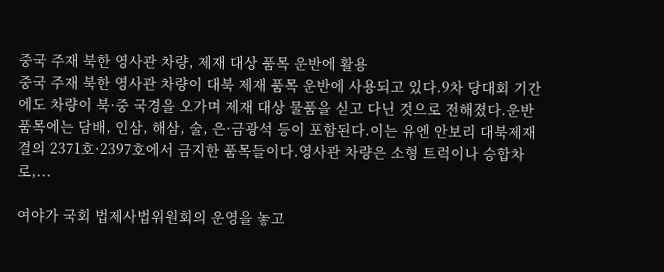중국 주재 북한 영사관 차량, 제재 대상 품목 운반에 활용
중국 주재 북한 영사관 차량이 대북 제재 품목 운반에 사용되고 있다.9차 당대회 기간에도 차량이 북·중 국경을 오가며 제재 대상 물품을 싣고 다닌 것으로 전해졌다.운반 품목에는 담배, 인삼, 해삼, 술, 은·금광석 등이 포함된다.이는 유엔 안보리 대북제재 결의 2371호·2397호에서 금지한 품목들이다.영사관 차량은 소형 트럭이나 승합차로,...

여야가 국회 법제사법위원회의 운영을 놓고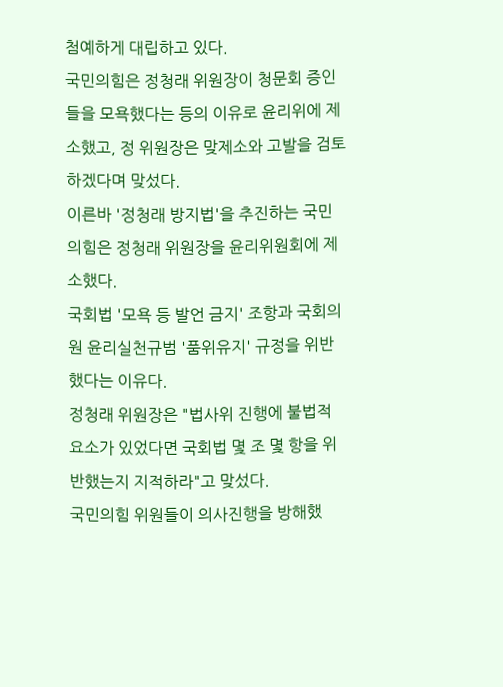첨예하게 대립하고 있다.
국민의힘은 정청래 위원장이 청문회 증인들을 모욕했다는 등의 이유로 윤리위에 제소했고, 정 위원장은 맞제소와 고발을 검토하겠다며 맞섰다.
이른바 '정청래 방지법'을 추진하는 국민의힘은 정청래 위원장을 윤리위원회에 제소했다.
국회법 '모욕 등 발언 금지' 조항과 국회의원 윤리실천규범 '품위유지' 규정을 위반했다는 이유다.
정청래 위원장은 "법사위 진행에 불법적 요소가 있었다면 국회법 몇 조 몇 항을 위반했는지 지적하라"고 맞섰다.
국민의힘 위원들이 의사진행을 방해했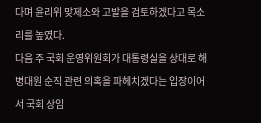다며 윤리위 맞제소와 고발을 검토하겠다고 목소리를 높였다.
다음 주 국회 운영위원회가 대통령실을 상대로 해병대원 순직 관련 의혹을 파헤치겠다는 입장이어서 국회 상임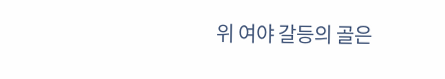위 여야 갈등의 골은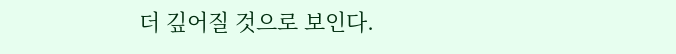더 깊어질 것으로 보인다.